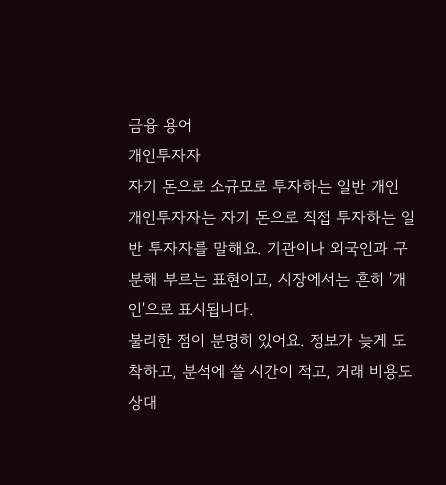금융 용어
개인투자자
자기 돈으로 소규모로 투자하는 일반 개인
개인투자자는 자기 돈으로 직접 투자하는 일반 투자자를 말해요. 기관이나 외국인과 구분해 부르는 표현이고, 시장에서는 흔히 '개인'으로 표시됩니다.
불리한 점이 분명히 있어요. 정보가 늦게 도착하고, 분석에 쓸 시간이 적고, 거래 비용도 상대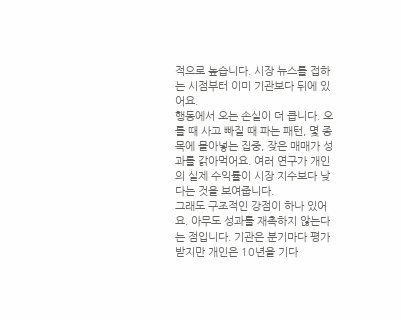적으로 높습니다. 시장 뉴스를 접하는 시점부터 이미 기관보다 뒤에 있어요.
행동에서 오는 손실이 더 큽니다. 오를 때 사고 빠질 때 파는 패턴, 몇 종목에 몰아넣는 집중, 잦은 매매가 성과를 갉아먹어요. 여러 연구가 개인의 실제 수익률이 시장 지수보다 낮다는 것을 보여줍니다.
그래도 구조적인 강점이 하나 있어요. 아무도 성과를 재촉하지 않는다는 점입니다. 기관은 분기마다 평가받지만 개인은 10년을 기다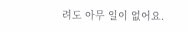려도 아무 일이 없어요.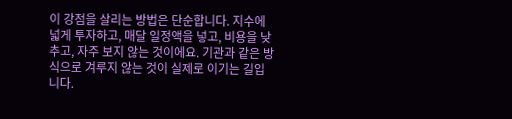이 강점을 살리는 방법은 단순합니다. 지수에 넓게 투자하고, 매달 일정액을 넣고, 비용을 낮추고, 자주 보지 않는 것이에요. 기관과 같은 방식으로 겨루지 않는 것이 실제로 이기는 길입니다.